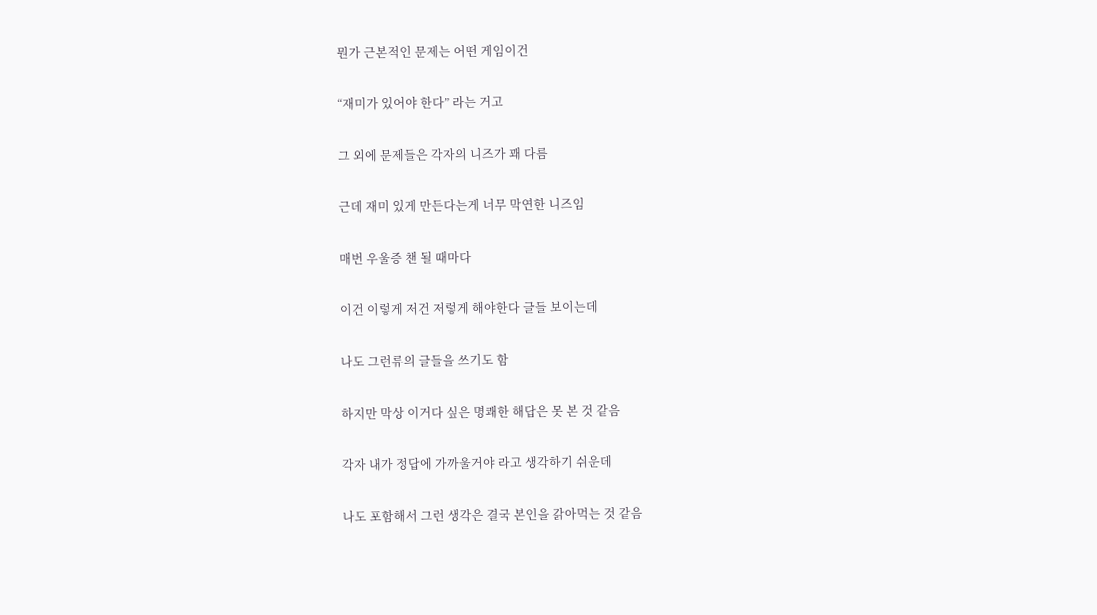뭔가 근본적인 문제는 어떤 게임이건


“재미가 있어야 한다” 라는 거고


그 외에 문제들은 각자의 니즈가 꽤 다름


근데 재미 있게 만든다는게 너무 막연한 니즈임


매번 우울증 챈 될 때마다


이건 이렇게 저건 저렇게 해야한다 글들 보이는데


나도 그런류의 글들을 쓰기도 함


하지만 막상 이거다 싶은 명쾌한 해답은 못 본 것 같음


각자 내가 정답에 가까울거야 라고 생각하기 쉬운데


나도 포함해서 그런 생각은 결국 본인을 갉아먹는 것 같음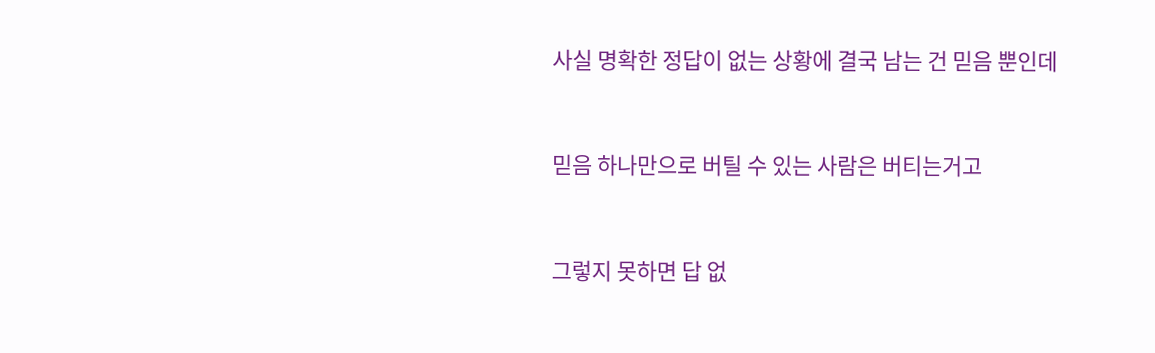사실 명확한 정답이 없는 상황에 결국 남는 건 믿음 뿐인데


믿음 하나만으로 버틸 수 있는 사람은 버티는거고


그렇지 못하면 답 없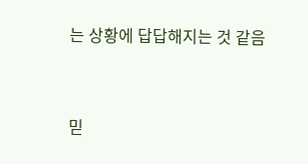는 상황에 답답해지는 것 같음


믿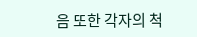음 또한 각자의 척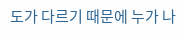도가 다르기 때문에 누가 나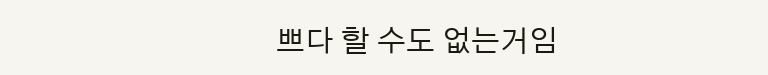쁘다 할 수도 없는거임